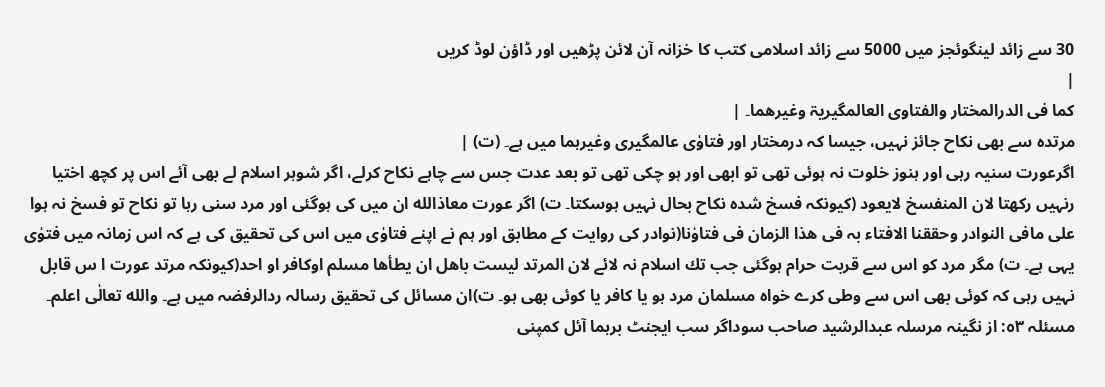30 سے زائد لینگوئجز میں 5000 سے زائد اسلامی کتب کا خزانہ آن لائن پڑھیں اور ڈاؤن لوڈ کریں
|
کما فی الدرالمختار والفتاوی العالمگیریۃ وغیرھما۔ |
مرتدہ سے بھی نکاح جائز نہیں، جیسا کہ درمختار اور فتاوٰی عالمگیری وغیرہما میں ہے۔ (ت) |
اگرعورت سنیہ رہی اور ہنوز خلوت نہ ہوئی تھی تو ابھی اور ہو چکی تھی تو بعد عدت جس سے چاہے نکاح کرلے، اگر شوہر اسلام لے بھی آئے اس پر کچھ اختیا رنہیں رکھتا لان المنفسخ لایعود (کیونکہ فسخ شدہ نکاح بحال نہیں ہوسکتا۔ ت) اگر عورت معاذالله ان میں کی ہوگئی اور مرد سنی رہا تو نکاح تو فسخ نہ ہوا علی مافی النوادر وحققنا الافتاء بہ فی ھذا الزمان فی فتاوٰنا(نوادر کی روایت کے مطابق اور ہم نے اپنے فتاوٰی میں اس کی تحقیق کی ہے کہ اس زمانہ میں فتوٰی یہی ہے۔ ت) مگر مرد کو اس سے قربت حرام ہوگئی جب تك اسلام نہ لائے لان المرتد لیست باھل ان یطأھا مسلم اوکافر او احد(کیونکہ مرتد عورت ا س قابل نہیں رہی کہ کوئی بھی اس سے وطی کرے خواہ مسلمان مرد ہو یا کافر یا کوئی بھی ہو۔ ت)ان مسائل کی تحقیق رسالہ ردالرفضہ میں ہے۔ والله تعالٰی اعلم۔
مسئلہ ٥٣: از نگینہ مرسلہ عبدالرشید صاحب سوداگر سب ایجنٹ برہما آئل کمپنی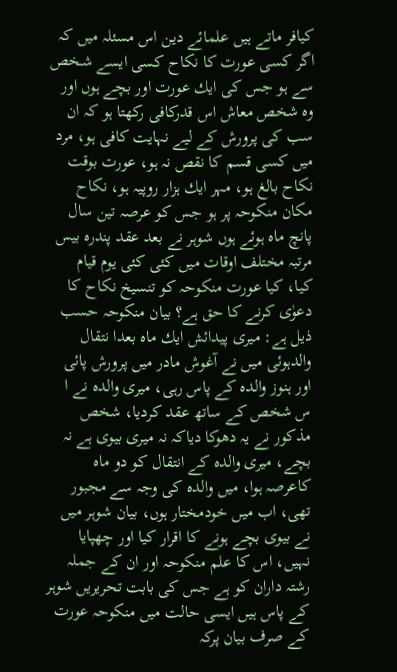کیافر ماتے ہیں علمائے دین اس مسئلہ میں کہ اگر کسی عورت کا نکاح کسی ایسے شـخص سے ہو جس کی ایك عورت اور بچے ہوں اور وہ شخص معاش اس قدرکافی رکھتا ہو کہ ان سب کی پرورش کے لیے نہایت کافی ہو، مرد میں کسی قسم کا نقص نہ ہو، عورت بوقت نکاح بالغ ہو، مہر ایك ہزار روپیہ ہو، نکاح مکان منکوحہ پر ہو جس کو عرصہ تین سال پانچ ماہ ہوئے ہوں شوہر نے بعد عقد پندرہ بیس مرتبہ مختلف اوقات میں کئی کئی یوم قیام کیا، کیا عورت منکوحہ کو تنسیخ نکاح کا دعوٰی کرنے کا حق ہے؟ بیان منکوحہ حسب ذیل ہے: میری پیدائش ایك ماہ بعدا نتقال والدہوئی میں نے آغوش مادر میں پرورش پائی اور ہنوز والدہ کے پاس رہی، میری والدہ نے ا س شخص کے ساتھ عقد کردیا، شخص مذکور نے یہ دھوکا دیاکہ نہ میری بیوی ہے نہ بچے، میری والدہ کے انتقال کو دو ماہ کاعرصہ ہوا، میں والدہ کی وجہ سے مجبور تھی، اب میں خودمختار ہوں، بیان شوہر میں نے بیوی بچے ہونے کا اقرار کیا اور چھپایا نہیں، اس کا علم منکوحہ اور ان کے جملہ رشتہ داران کو ہے جس کی بابت تحریریں شوہر کے پاس ہیں ایسی حالت میں منکوحہ عورت کے صرف بیان پرکہ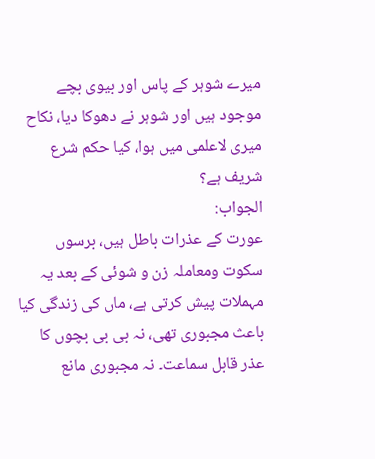میرے شوہر کے پاس اور بیوی بچے موجود ہیں اور شوہر نے دھوکا دیا، نکاح میری لاعلمی میں ہوا، کیا حکم شرع شریف ہے؟
الجواب:
عورت کے عذرات باطل ہیں، برسوں سکوت ومعاملہ زن و شوئی کے بعد یہ مہملات پیش کرتی ہے، ماں کی زندگی کیا باعث مجبوری تھی، نہ بی بی بچوں کا عذر قابل سماعت۔ نہ مجبوری مانع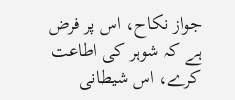جواز نکاح، اس پر فرض ہے کہ شوہر کی اطاعت کرے، اس شیطانی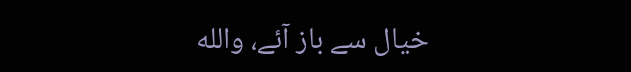خیال سے باز آئے، والله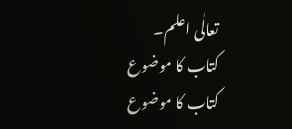تعالٰی اعلم۔
کتاب کا موضوع
کتاب کا موضوع